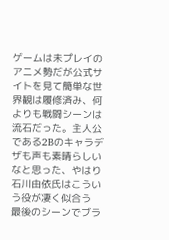ゲームは未プレイのアニメ勢だが公式サイトを見て簡単な世界観は履修済み、何よりも戦闘シーンは流石だった。主人公である2Bのキャラデザも声も素晴らしいなと思った、やはり石川由依氏はこういう役が凄く似合う
最後のシーンでブラ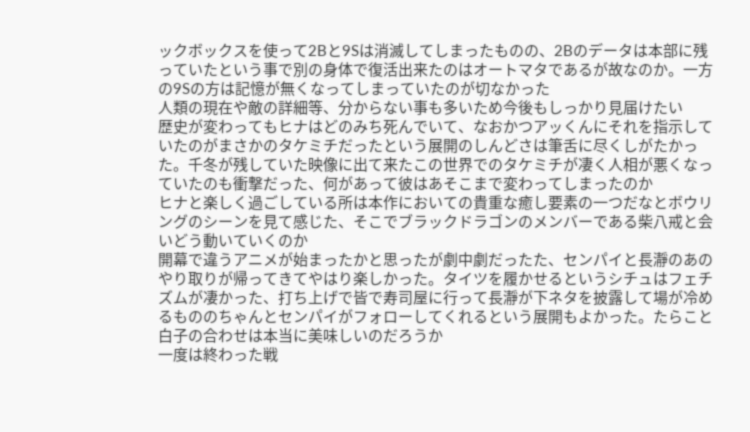ックボックスを使って2Bと9Sは消滅してしまったものの、2Bのデータは本部に残っていたという事で別の身体で復活出来たのはオートマタであるが故なのか。一方の9Sの方は記憶が無くなってしまっていたのが切なかった
人類の現在や敵の詳細等、分からない事も多いため今後もしっかり見届けたい
歴史が変わってもヒナはどのみち死んでいて、なおかつアッくんにそれを指示していたのがまさかのタケミチだったという展開のしんどさは筆舌に尽くしがたかった。千冬が残していた映像に出て来たこの世界でのタケミチが凄く人相が悪くなっていたのも衝撃だった、何があって彼はあそこまで変わってしまったのか
ヒナと楽しく過ごしている所は本作においての貴重な癒し要素の一つだなとボウリングのシーンを見て感じた、そこでブラックドラゴンのメンバーである柴八戒と会いどう動いていくのか
開幕で違うアニメが始まったかと思ったが劇中劇だったた、センパイと長瀞のあのやり取りが帰ってきてやはり楽しかった。タイツを履かせるというシチュはフェチズムが凄かった、打ち上げで皆で寿司屋に行って長瀞が下ネタを披露して場が冷めるもののちゃんとセンパイがフォローしてくれるという展開もよかった。たらこと白子の合わせは本当に美味しいのだろうか
一度は終わった戦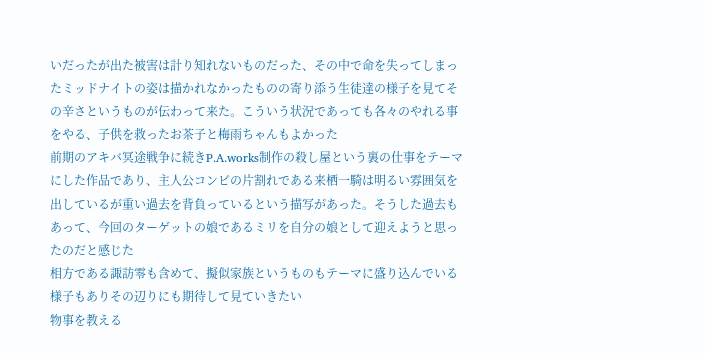いだったが出た被害は計り知れないものだった、その中で命を失ってしまったミッドナイトの姿は描かれなかったものの寄り添う生徒達の様子を見てその辛さというものが伝わって来た。こういう状況であっても各々のやれる事をやる、子供を救ったお茶子と梅雨ちゃんもよかった
前期のアキバ冥途戦争に続きP.A.works制作の殺し屋という裏の仕事をテーマにした作品であり、主人公コンビの片割れである来栖一騎は明るい雰囲気を出しているが重い過去を背負っているという描写があった。そうした過去もあって、今回のターゲットの娘であるミリを自分の娘として迎えようと思ったのだと感じた
相方である諏訪零も含めて、擬似家族というものもテーマに盛り込んでいる様子もありその辺りにも期待して見ていきたい
物事を教える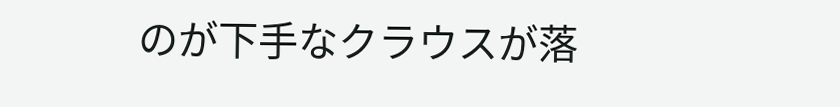のが下手なクラウスが落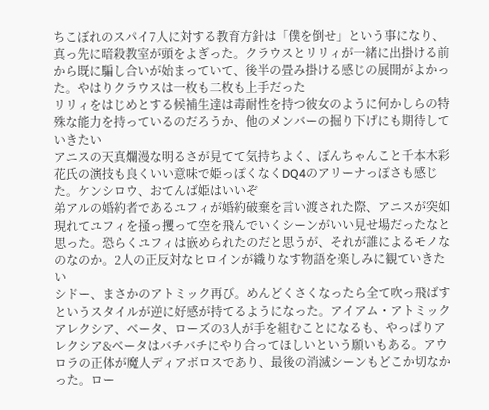ちこぼれのスパイ7人に対する教育方針は「僕を倒せ」という事になり、真っ先に暗殺教室が頭をよぎった。クラウスとリリィが一緒に出掛ける前から既に騙し合いが始まっていて、後半の畳み掛ける感じの展開がよかった。やはりクラウスは一枚も二枚も上手だった
リリィをはじめとする候補生達は毒耐性を持つ彼女のように何かしらの特殊な能力を持っているのだろうか、他のメンバーの掘り下げにも期待していきたい
アニスの天真爛漫な明るさが見てて気持ちよく、ぼんちゃんこと千本木彩花氏の演技も良くいい意味で姫っぽくなくDQ4のアリーナっぽさも感じた。ケンシロウ、おてんば姫はいいぞ
弟アルの婚約者であるユフィが婚約破棄を言い渡された際、アニスが突如現れてユフィを掻っ攫って空を飛んでいくシーンがいい見せ場だったなと思った。恐らくユフィは嵌められたのだと思うが、それが誰によるモノなのなのか。2人の正反対なヒロインが織りなす物語を楽しみに観ていきたい
シドー、まさかのアトミック再び。めんどくさくなったら全て吹っ飛ばすというスタイルが逆に好感が持てるようになった。アイアム・アトミック
アレクシア、ベータ、ローズの3人が手を組むことになるも、やっぱりアレクシア&ベータはバチバチにやり合ってほしいという願いもある。アウロラの正体が魔人ディアボロスであり、最後の消滅シーンもどこか切なかった。ロー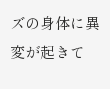ズの身体に異変が起きて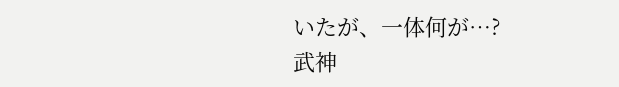いたが、一体何が…?
武神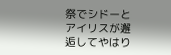祭でシドーとアイリスが邂逅してやはり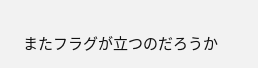またフラグが立つのだろうか